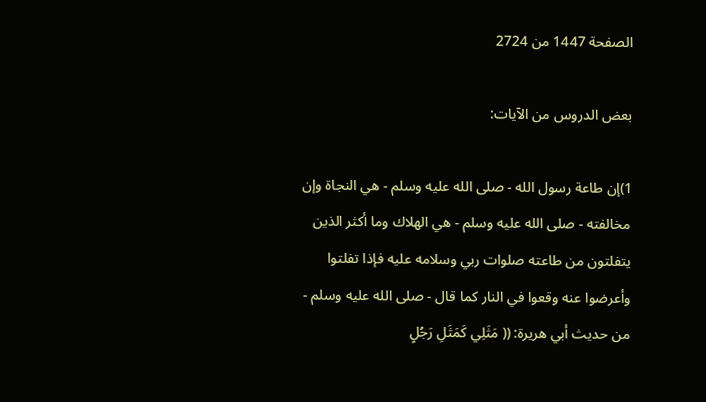الصفحة 1447 من 2724

بعض الدروس من الآيات:

1)إن طاعة رسول الله - صلى الله عليه وسلم - هي النجاة وإن مخالفته - صلى الله عليه وسلم - هي الهلاك وما أكثر الذين يتفلتون من طاعته صلوات ربي وسلامه عليه فإذا تفلتوا وأعرضوا عنه وقعوا في النار كما قال - صلى الله عليه وسلم - من حديث أبي هريرة: (( مَثَلِي كَمَثَلِ رَجُلٍ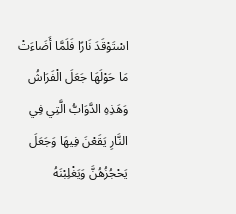اسْتَوْقَدَ نَارًا فَلَمَّا أَضَاءَتْ مَا حَوْلَهَا جَعَلَ الْفَرَاشُ وَهَذِهِ الدَّوَابُّ الَّتِي فِي النَّارِ يَقَعْنَ فِيهَا وَجَعَلَ يَحْجُزُهُنَّ وَيَغْلِبْنَهُ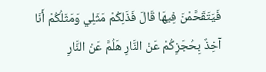فَيَتَقَحَّمْنَ فِيهَا قَالَ فَذَلِكُمْ مَثَلِي وَمَثَلُكُمْ أَنَا آخِذٌ بِحُجَزِكُمْ عَنْ النَّارِ هَلُمَّ عَنْ النَّارِ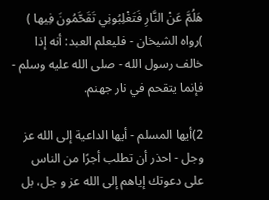هَلُمَّ عَنْ النَّارِ فَتَغْلِبُونِي تَقَحَّمُونَ فِيها ) )رواه الشيخان - فليعلم العبد: أنه إذا خالف رسول الله - صلى الله عليه وسلم - فإنما يتقحم في نار جهنم.

2)أيها المسلم - أيها الداعية إلى الله عز وجل - احذر أن تطلب أجرًا من الناس على دعوتك إياهم إلى الله عز و جل، بل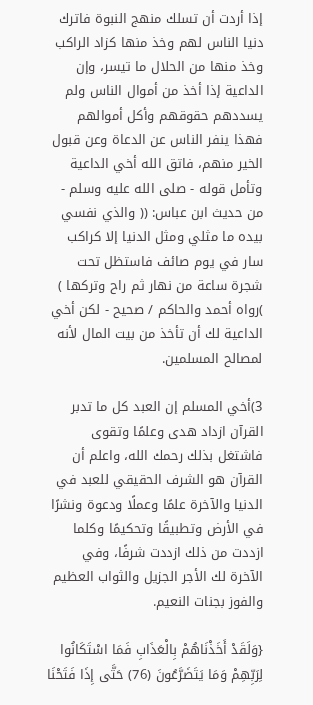إذا أردت أن تسلك منهج النبوة فاترك دنيا الناس لهم وخذ منها كزاد الراكب وخذ منها من الحلال ما تيسر، وإن الداعية إذا أخذ من أموال الناس ولم يسددهم حقوقهم وأكل أموالهم فهذا ينفر الناس عن الدعاة وعن قبول الخير منهم، فاتق الله أخي الداعية وتأمل قوله - صلى الله عليه وسلم - من حديث ابن عباس: (( والذي نفسي بيده ما مثلي ومثل الدنيا إلا كراكب سار في يوم صائف فاستظل تحت شجرة ساعة من نهار ثم راح وتركها ) )رواه أحمد والحاكم / صحيح - لكن أخي الداعية لك أن تأخذ من بيت المال لأنه لمصالح المسلمين.

3)أخي المسلم إن العبد كل ما تدبر القرآن ازداد هدى وعلمًا وتقوى فاشتغل بذلك رحمك الله، واعلم أن القرآن هو الشرف الحقيقي للعبد في الدنيا والآخرة علمًا وعملًا ودعوة ونشرًا في الأرض وتطبيقًا وتحكيمًا وكلما ازددت من ذلك ازددت شرفًا، وفي الآخرة لك الأجر الجزيل والثواب العظيم والفوز بجنات النعيم.

{وَلَقَدْ أَخَذْنَاهُمْ بِالْعَذَابِ فَمَا اسْتَكَانُوا لِرَبِّهِمْ وَمَا يَتَضَرَّعُونَ (76) حَتَّى إِذَا فَتَحْنَا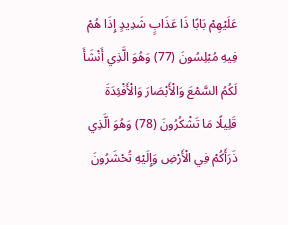عَلَيْهِمْ بَابًا ذَا عَذَابٍ شَدِيدٍ إِذَا هُمْ فِيهِ مُبْلِسُونَ (77) وَهُوَ الَّذِي أَنْشَأَ لَكُمُ السَّمْعَ وَالْأَبْصَارَ وَالْأَفْئِدَةَ قَلِيلًا مَا تَشْكُرُونَ (78) وَهُوَ الَّذِي ذَرَأَكُمْ فِي الْأَرْضِ وَإِلَيْهِ تُحْشَرُونَ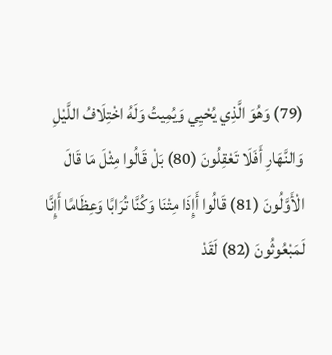(79) وَهُوَ الَّذِي يُحْيِي وَيُمِيتُ وَلَهُ اخْتِلَافُ اللَّيْلِ وَالنَّهَارِ أَفَلَا تَعْقِلُونَ (80) بَلْ قَالُوا مِثْلَ مَا قَالَ الْأَوَّلُونَ (81) قَالُوا أَإِذَا مِتْنَا وَكُنَّا تُرَابًا وَعِظَامًا أَإِنَّا لَمَبْعُوثُونَ (82) لَقَدْ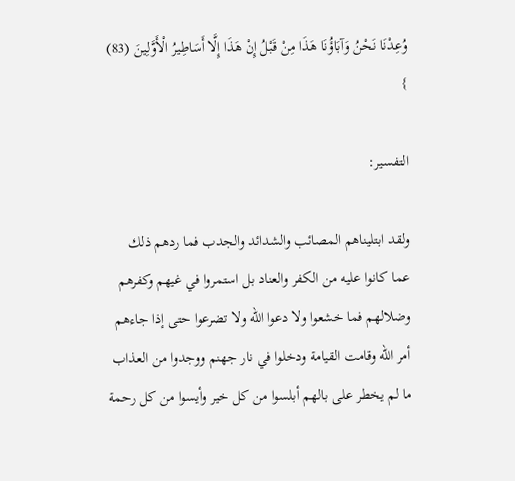وُعِدْنَا نَحْنُ وَآبَاؤُنَا هَذَا مِنْ قَبْلُ إِنْ هَذَا إِلَّا أَسَاطِيرُ الْأَوَّلِينَ (83) }

التفسير:

ولقد ابتليناهم المصائب والشدائد والجدب فما ردهم ذلك عما كانوا عليه من الكفر والعناد بل استمروا في غيهم وكفرهم وضلالهم فما خشعوا ولا دعوا الله ولا تضرعوا حتى إذا جاءهم أمر الله وقامت القيامة ودخلوا في نار جهنم ووجدوا من العذاب ما لم يخطر على بالهم أبلسوا من كل خير وأيسوا من كل رحمة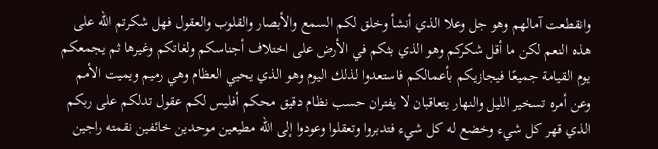وانقطعت آمالهم وهو جل وعلا الذي أنشأ وخلق لكم السمع والأبصار والقلوب والعقول فهل شكرتم الله على هذه النعم لكن ما أقل شكركم وهو الذي بثكم في الأرض على اختلاف أجناسكم ولغاتكم وغيرها ثم يجمعكم يوم القيامة جميعًا فيجازيكم بأعمالكم فاستعدوا لذلك اليوم وهو الذي يحيي العظام وهي رميم ويميت الأمم وعن أمره تسخير الليل والنهار يتعاقبان لا يفتران حسب نظام دقيق محكم أفليس لكم عقول تدلكم على ربكم الذي قهر كل شيء وخضع له كل شيء فتدبروا وتعقلوا وعودوا إلى الله مطيعين موحدين خائفين نقمته راجين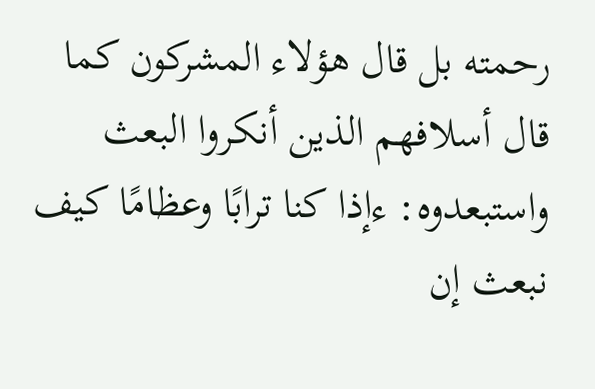رحمته بل قال هؤلاء المشركون كما قال أسلافهم الذين أنكروا البعث واستبعدوه: ءإذا كنا ترابًا وعظامًا كيف نبعث إن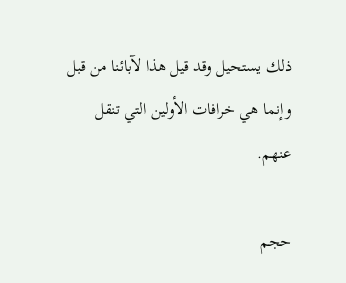ذلك يستحيل وقد قيل هذا لآبائنا من قبل وإنما هي خرافات الأولين التي تنقل عنهم.

حجم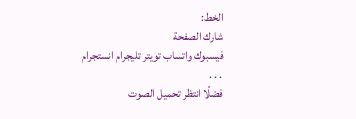الخط:
شارك الصفحة
فيسبوك واتساب تويتر تليجرام انستجرام
. . .
فضلًا انتظر تحميل الصوت